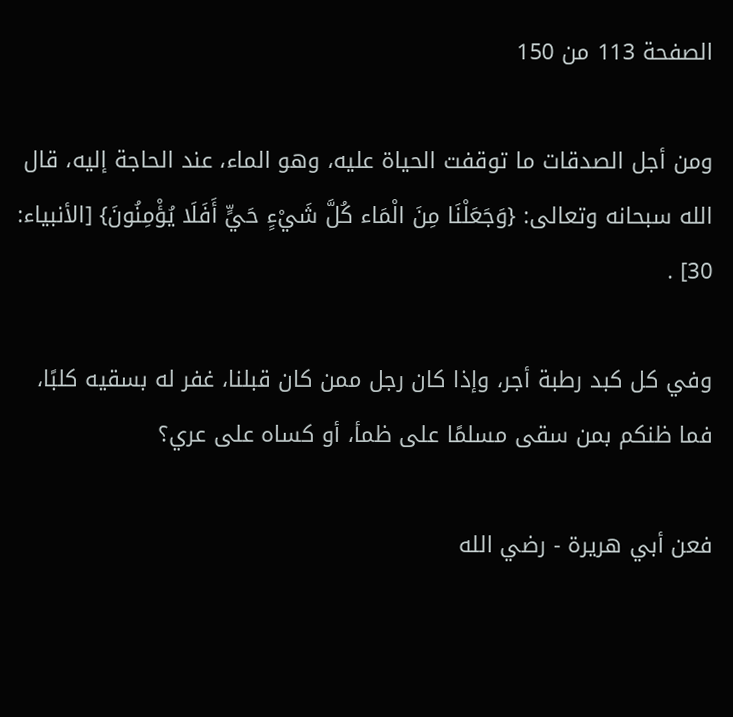الصفحة 113 من 150

ومن أجل الصدقات ما توقفت الحياة عليه، وهو الماء، عند الحاجة إليه، قال الله سبحانه وتعالى: {وَجَعَلْنَا مِنَ الْمَاء كُلَّ شَيْءٍ حَيٍّ أَفَلَا يُؤْمِنُونَ} [الأنبياء: 30] .

وفي كل كبد رطبة أجر، وإذا كان رجل ممن كان قبلنا، غفر له بسقيه كلبًا، فما ظنكم بمن سقى مسلمًا على ظمأ، أو كساه على عري؟

فعن أبي هريرة - رضي الله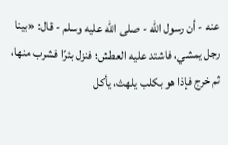عنه - أن رسول الله - صلى الله عليه وسلم - قال: «بينا رجل يمشي، فاشتد عليه العطش؛ فنزل بئرًا فشرب منها، ثم خرج فإذا هو بكلب يلهث، يأكل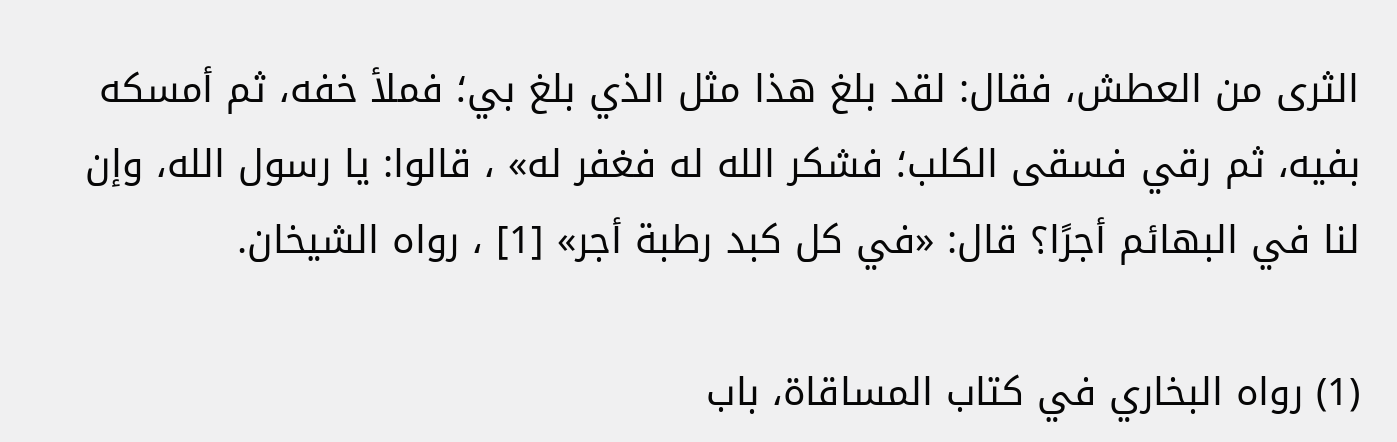الثرى من العطش، فقال: لقد بلغ هذا مثل الذي بلغ بي؛ فملأ خفه، ثم أمسكه بفيه، ثم رقي فسقى الكلب؛ فشكر الله له فغفر له» ، قالوا: يا رسول الله، وإن لنا في البهائم أجرًا؟ قال: «في كل كبد رطبة أجر» [1] ، رواه الشيخان.

(1) رواه البخاري في كتاب المساقاة، باب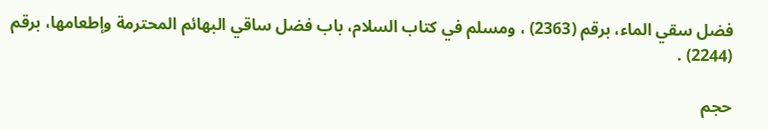فضل سقي الماء، برقم (2363) ، ومسلم في كتاب السلام، باب فضل ساقي البهائم المحترمة وإطعامها، برقم (2244) .

حجم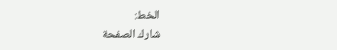الخط:
شارك الصفحة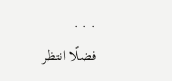. . .
فضلًا انتظر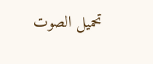تحميل الصوت